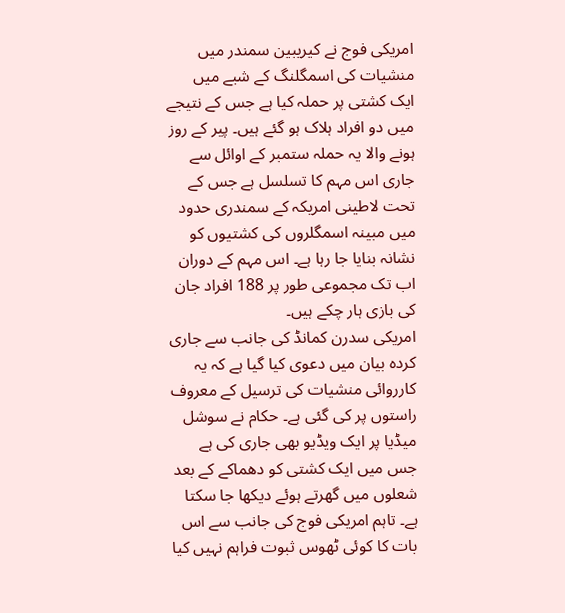امریکی فوج نے کیریبین سمندر میں منشیات کی اسمگلنگ کے شبے میں ایک کشتی پر حملہ کیا ہے جس کے نتیجے میں دو افراد ہلاک ہو گئے ہیں۔ پیر کے روز ہونے والا یہ حملہ ستمبر کے اوائل سے جاری اس مہم کا تسلسل ہے جس کے تحت لاطینی امریکہ کے سمندری حدود میں مبینہ اسمگلروں کی کشتیوں کو نشانہ بنایا جا رہا ہے۔ اس مہم کے دوران اب تک مجموعی طور پر 188 افراد جان کی بازی ہار چکے ہیں۔
امریکی سدرن کمانڈ کی جانب سے جاری کردہ بیان میں دعوی کیا گیا ہے کہ یہ کارروائی منشیات کی ترسیل کے معروف راستوں پر کی گئی ہے۔ حکام نے سوشل میڈیا پر ایک ویڈیو بھی جاری کی ہے جس میں ایک کشتی کو دھماکے کے بعد شعلوں میں گھرتے ہوئے دیکھا جا سکتا ہے۔ تاہم امریکی فوج کی جانب سے اس بات کا کوئی ٹھوس ثبوت فراہم نہیں کیا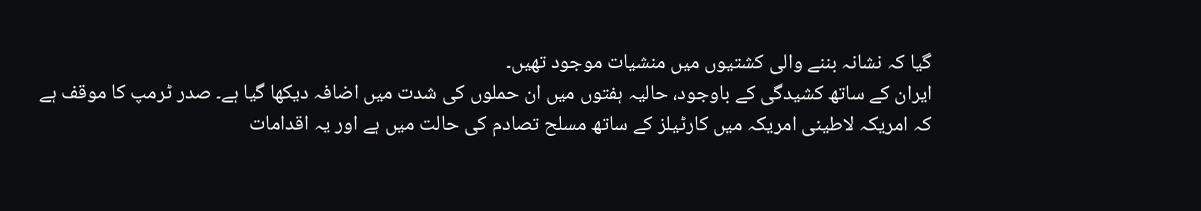گیا کہ نشانہ بننے والی کشتیوں میں منشیات موجود تھیں۔
ایران کے ساتھ کشیدگی کے باوجود، حالیہ ہفتوں میں ان حملوں کی شدت میں اضافہ دیکھا گیا ہے۔ صدر ٹرمپ کا موقف ہے کہ امریکہ لاطینی امریکہ میں کارٹیلز کے ساتھ مسلح تصادم کی حالت میں ہے اور یہ اقدامات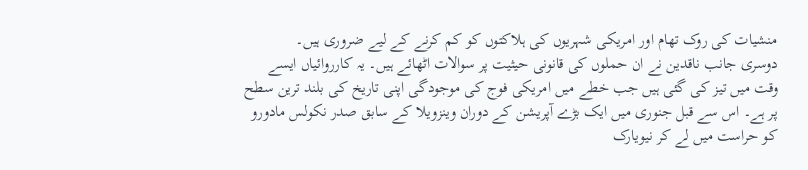منشیات کی روک تھام اور امریکی شہریوں کی ہلاکتوں کو کم کرنے کے لیے ضروری ہیں۔
دوسری جانب ناقدین نے ان حملوں کی قانونی حیثیت پر سوالات اٹھائے ہیں۔ یہ کارروائیاں ایسے وقت میں تیز کی گئی ہیں جب خطے میں امریکی فوج کی موجودگی اپنی تاریخ کی بلند ترین سطح پر ہے۔ اس سے قبل جنوری میں ایک بڑے آپریشن کے دوران وینزویلا کے سابق صدر نکولس مادورو کو حراست میں لے کر نیویارک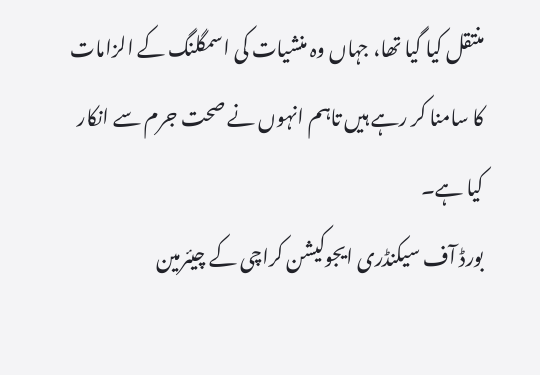منتقل کیا گیا تھا، جہاں وہ منشیات کی اسمگلنگ کے الزامات کا سامنا کر رہے ہیں تاہم انہوں نے صحت جرم سے انکار کیا ہے۔
بورڈ آف سیکنڈری ایجوکیشن کراچی کے چیئرمین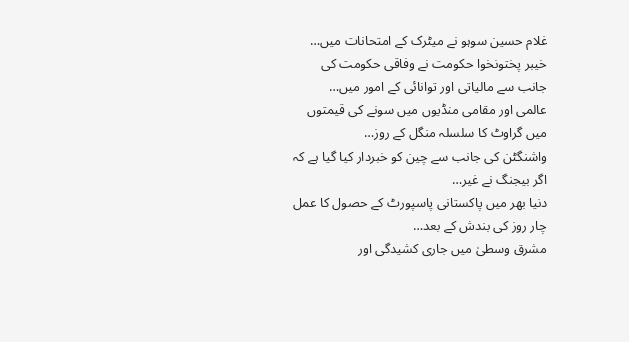غلام حسین سوہو نے میٹرک کے امتحانات میں…
خیبر پختونخوا حکومت نے وفاقی حکومت کی جانب سے مالیاتی اور توانائی کے امور میں…
عالمی اور مقامی منڈیوں میں سونے کی قیمتوں میں گراوٹ کا سلسلہ منگل کے روز…
واشنگٹن کی جانب سے چین کو خبردار کیا گیا ہے کہ اگر بیجنگ نے غیر…
دنیا بھر میں پاکستانی پاسپورٹ کے حصول کا عمل چار روز کی بندش کے بعد…
مشرق وسطیٰ میں جاری کشیدگی اور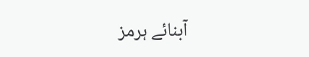آبنائے ہرمز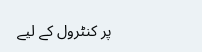پر کنٹرول کے لیے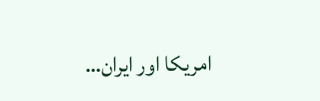امریکا اور ایران…